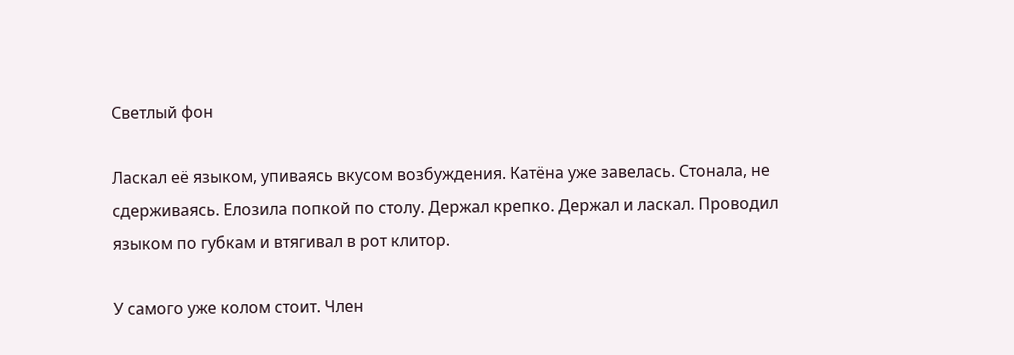Светлый фон

Ласкал её языком, упиваясь вкусом возбуждения. Катёна уже завелась. Стонала, не сдерживаясь. Елозила попкой по столу. Держал крепко. Держал и ласкал. Проводил языком по губкам и втягивал в рот клитор.

У самого уже колом стоит. Член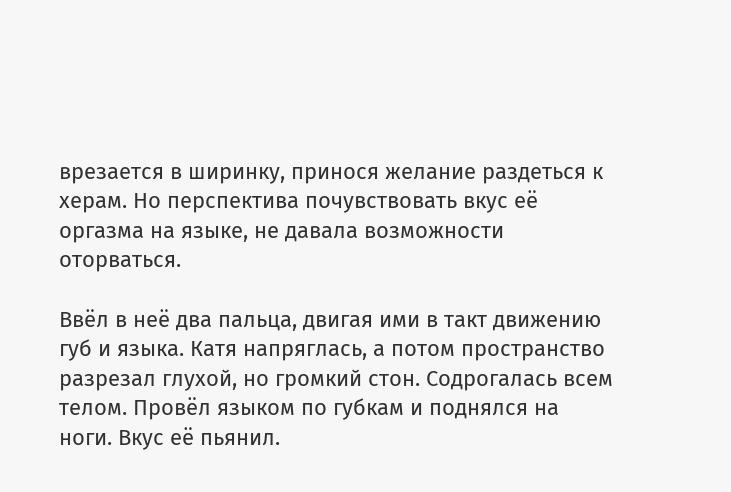врезается в ширинку, принося желание раздеться к херам. Но перспектива почувствовать вкус её оргазма на языке, не давала возможности оторваться.

Ввёл в неё два пальца, двигая ими в такт движению губ и языка. Катя напряглась, а потом пространство разрезал глухой, но громкий стон. Содрогалась всем телом. Провёл языком по губкам и поднялся на ноги. Вкус её пьянил.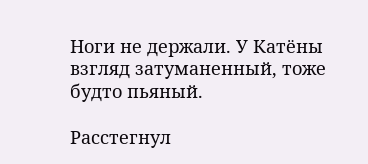Ноги не держали. У Катёны взгляд затуманенный, тоже будто пьяный.

Расстегнул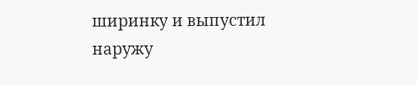ширинку и выпустил наружу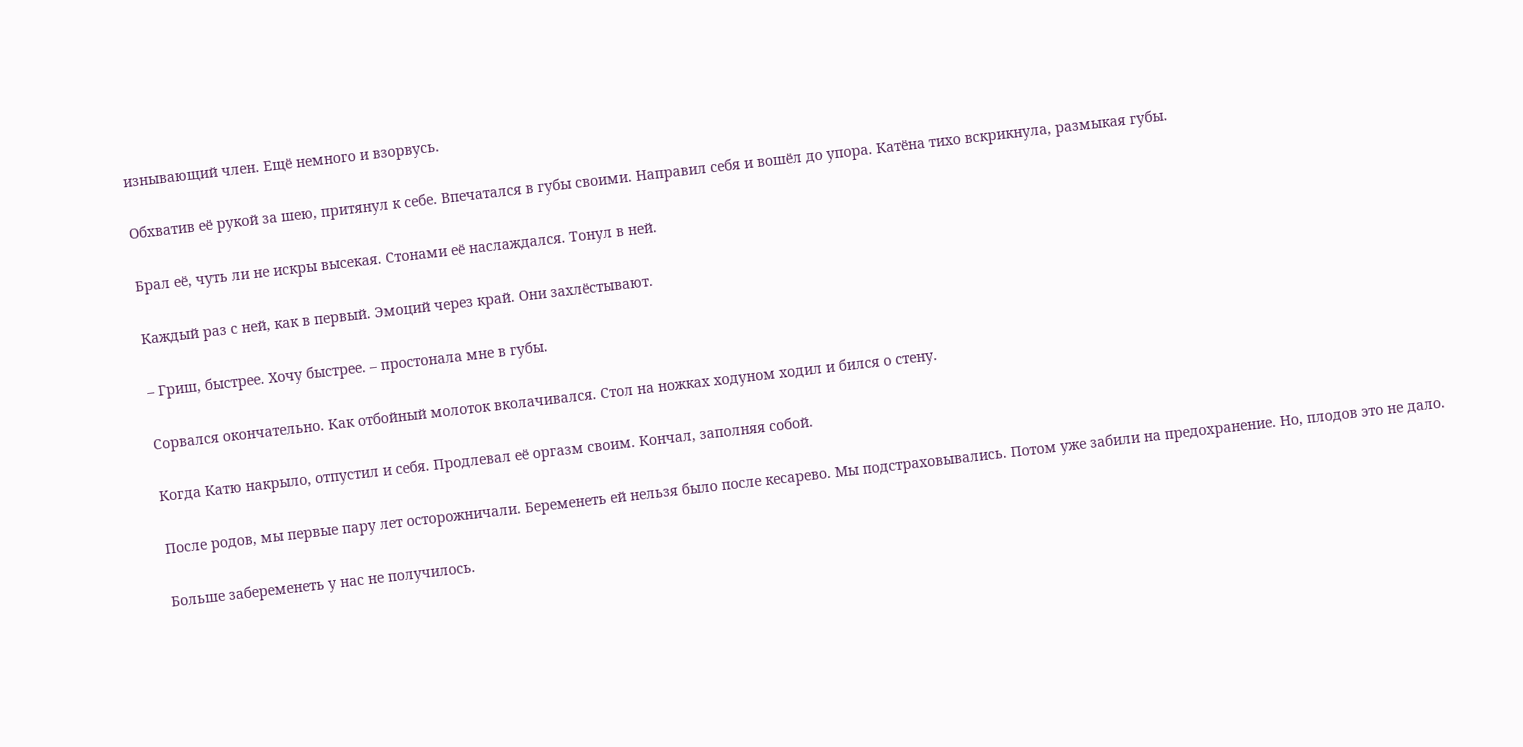изнывающий член. Ещё немного и взорвусь.

Обхватив её рукой за шею, притянул к себе. Впечатался в губы своими. Направил себя и вошёл до упора. Катёна тихо вскрикнула, размыкая губы.

Брал её, чуть ли не искры высекая. Стонами её наслаждался. Тонул в ней.

Каждый раз с ней, как в первый. Эмоций через край. Они захлёстывают.

– Гриш, быстрее. Хочу быстрее. – простонала мне в губы.

Сорвался окончательно. Как отбойный молоток вколачивался. Стол на ножках ходуном ходил и бился о стену.

Когда Катю накрыло, отпустил и себя. Продлевал её оргазм своим. Кончал, заполняя собой.

После родов, мы первые пару лет осторожничали. Беременеть ей нельзя было после кесарево. Мы подстраховывались. Потом уже забили на предохранение. Но, плодов это не дало.

Больше забеременеть у нас не получилось.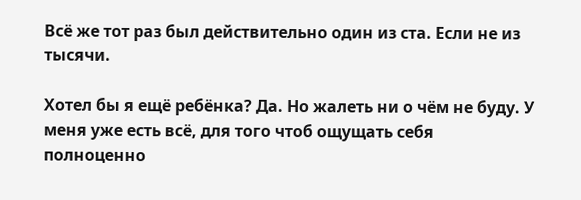Всё же тот раз был действительно один из ста. Если не из тысячи.

Хотел бы я ещё ребёнка? Да. Но жалеть ни о чём не буду. У меня уже есть всё, для того чтоб ощущать себя полноценно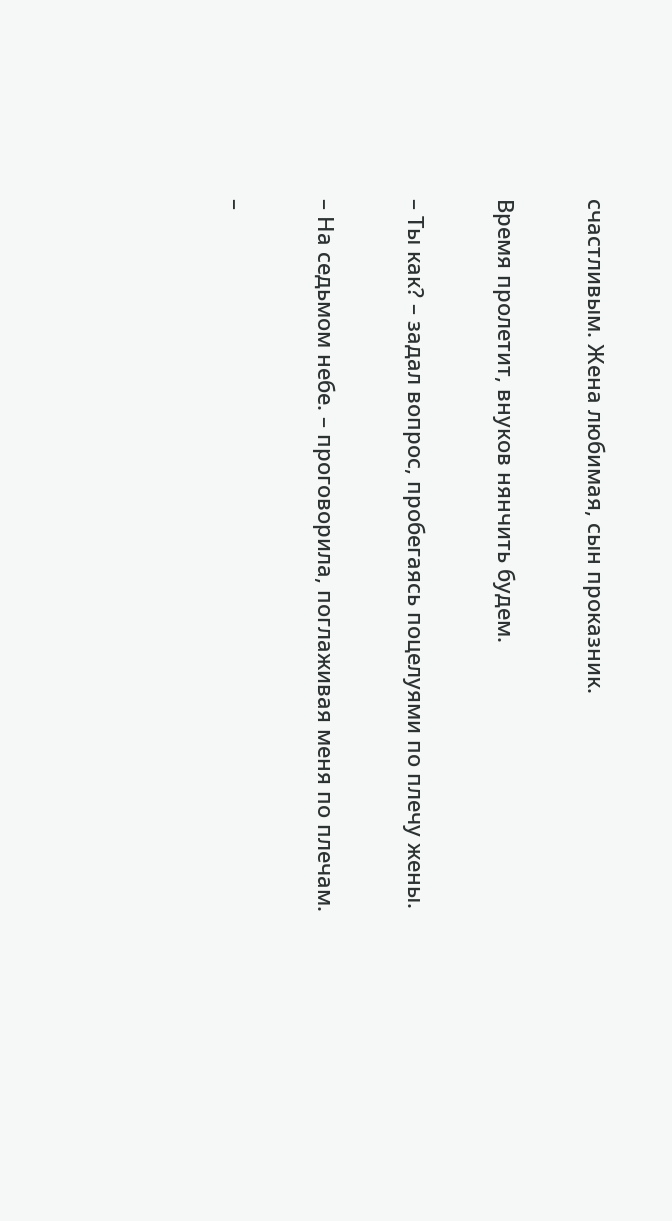счастливым. Жена любимая, сын проказник.

Время пролетит, внуков нянчить будем.

– Ты как? – задал вопрос, пробегаясь поцелуями по плечу жены.

– На седьмом небе. – проговорила, поглаживая меня по плечам.

–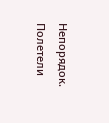Непорядок. Полетели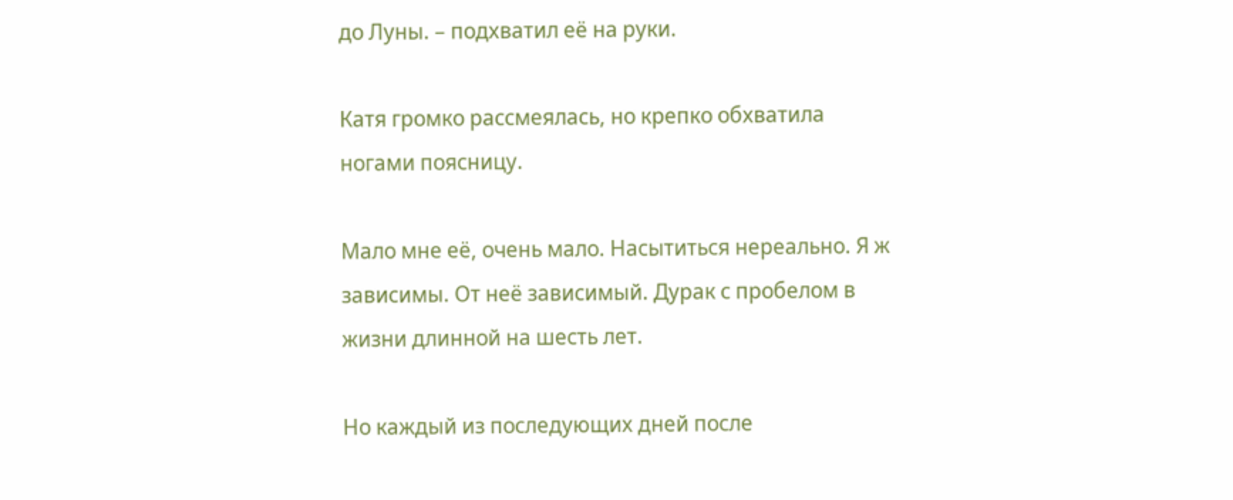до Луны. – подхватил её на руки.

Катя громко рассмеялась, но крепко обхватила ногами поясницу.

Мало мне её, очень мало. Насытиться нереально. Я ж зависимы. От неё зависимый. Дурак с пробелом в жизни длинной на шесть лет.

Но каждый из последующих дней после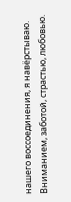нашего воссоединения, я навёрстываю. Вниманием, заботой, страстью, любовью.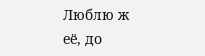Люблю ж её, до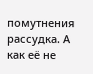помутнения рассудка. А как её не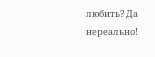любить? Да нереально!